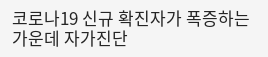코로나19 신규 확진자가 폭증하는 가운데 자가진단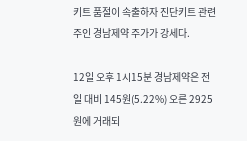키트 품절이 속출하자 진단키트 관련주인 경남제약 주가가 강세다.

12일 오후 1시15분 경남제약은 전일 대비 145원(5.22%) 오른 2925원에 거래되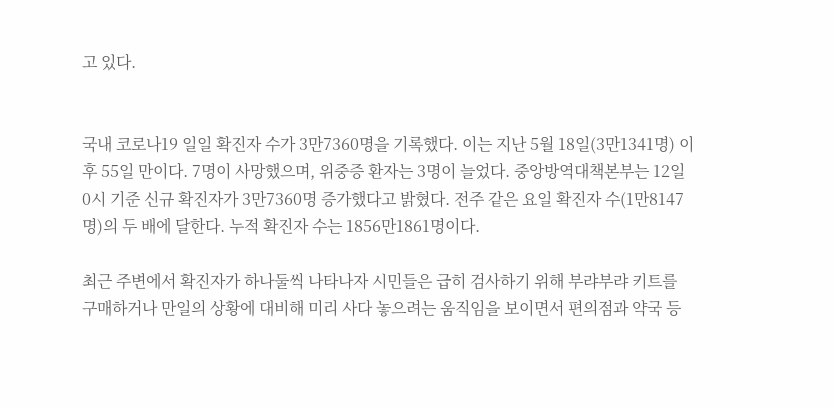고 있다.


국내 코로나19 일일 확진자 수가 3만7360명을 기록했다. 이는 지난 5월 18일(3만1341명) 이후 55일 만이다. 7명이 사망했으며, 위중증 환자는 3명이 늘었다. 중앙방역대책본부는 12일 0시 기준 신규 확진자가 3만7360명 증가했다고 밝혔다. 전주 같은 요일 확진자 수(1만8147명)의 두 배에 달한다. 누적 확진자 수는 1856만1861명이다.

최근 주변에서 확진자가 하나둘씩 나타나자 시민들은 급히 검사하기 위해 부랴부랴 키트를 구매하거나 만일의 상황에 대비해 미리 사다 놓으려는 움직임을 보이면서 편의점과 약국 등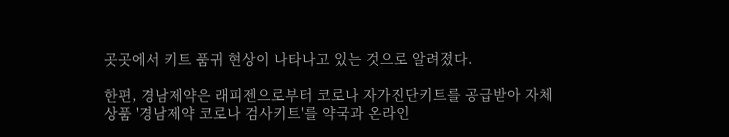곳곳에서 키트 품귀 현상이 나타나고 있는 것으로 알려졌다.

한편, 경남제약은 래피젠으로부터 코로나 자가진단키트를 공급받아 자체 상품 '경남제약 코로나 검사키트'를 약국과 온라인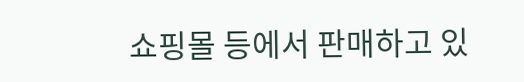쇼핑몰 등에서 판매하고 있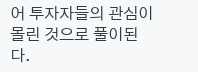어 투자자들의 관심이 몰린 것으로 풀이된다.